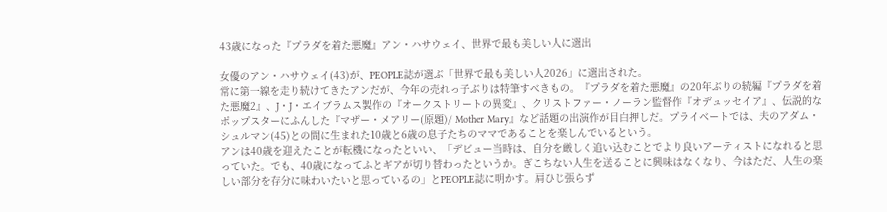43歳になった『プラダを着た悪魔』アン・ハサウェイ、世界で最も美しい人に選出

女優のアン・ハサウェイ(43)が、PEOPLE誌が選ぶ「世界で最も美しい人2026」に選出された。
常に第一線を走り続けてきたアンだが、今年の売れっ子ぶりは特筆すべきもの。『プラダを着た悪魔』の20年ぶりの続編『プラダを着た悪魔2』、J・J・エイブラムス製作の『オークストリートの異変』、クリストファー・ノーラン監督作『オデュッセイア』、伝説的なポップスターにふんした『マザー・メアリー(原題)/ Mother Mary』など話題の出演作が目白押しだ。プライベートでは、夫のアダム・シュルマン(45)との間に生まれた10歳と6歳の息子たちのママであることを楽しんでいるという。
アンは40歳を迎えたことが転機になったといい、「デビュー当時は、自分を厳しく追い込むことでより良いアーティストになれると思っていた。でも、40歳になってふとギアが切り替わったというか。ぎこちない人生を送ることに興味はなくなり、今はただ、人生の楽しい部分を存分に味わいたいと思っているの」とPEOPLE誌に明かす。肩ひじ張らず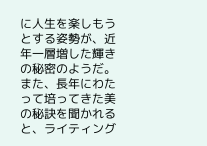に人生を楽しもうとする姿勢が、近年一層増した輝きの秘密のようだ。
また、長年にわたって培ってきた美の秘訣を聞かれると、ライティング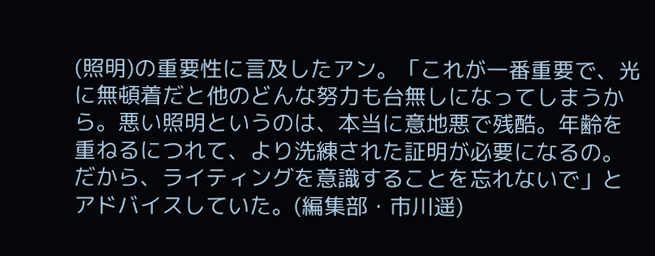(照明)の重要性に言及したアン。「これが一番重要で、光に無頓着だと他のどんな努力も台無しになってしまうから。悪い照明というのは、本当に意地悪で残酷。年齢を重ねるにつれて、より洗練された証明が必要になるの。だから、ライティングを意識することを忘れないで」とアドバイスしていた。(編集部・市川遥)